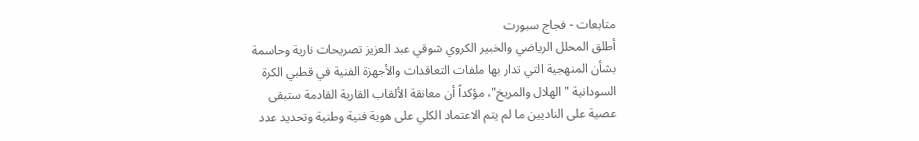متابعات - فجاج سبورت
أطلق المحلل الرياضي والخبير الكروي شوقي عبد العزيز تصريحات نارية وحاسمة بشأن المنهجية التي تدار بها ملفات التعاقدات والأجهزة الفنية في قطبي الكرة السودانية "الهلال والمريخ"، مؤكداً أن معانقة الألقاب القارية القادمة ستبقى عصية على الناديين ما لم يتم الاعتماد الكلي على هوية فنية وطنية وتحديد عدد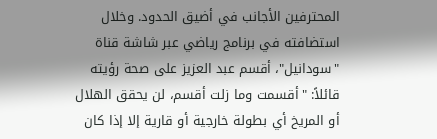المحترفين الأجانب في أضيق الحدود. وخلال استضافته في برنامج رياضي عبر شاشة قناة "سودانيل"، أقسم عبد العزيز على صحة رؤيته قائلاً: "أقسمت وما زلت أقسم، لن يحقق الهلال أو المريخ أي بطولة خارجية أو قارية إلا إذا كان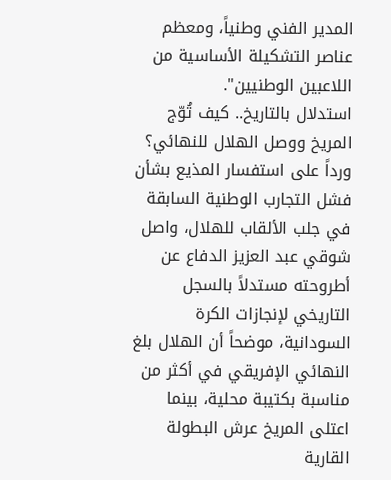المدير الفني وطنياً، ومعظم عناصر التشكيلة الأساسية من اللاعبين الوطنيين".
استدلال بالتاريخ.. كيف تُوّج المريخ ووصل الهلال للنهائي؟
ورداً على استفسار المذيع بشأن فشل التجارب الوطنية السابقة في جلب الألقاب للهلال، واصل شوقي عبد العزيز الدفاع عن أطروحته مستدلاً بالسجل التاريخي لإنجازات الكرة السودانية، موضحاً أن الهلال بلغ النهائي الإفريقي في أكثر من مناسبة بكتيبة محلية، بينما اعتلى المريخ عرش البطولة القارية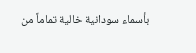بأسماء سودانية خالية تماماً من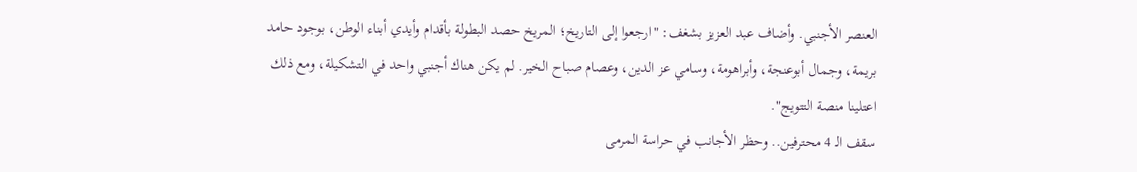العنصر الأجنبي. وأضاف عبد العزيز بشغف: "ارجعوا إلى التاريخ؛ المريخ حصد البطولة بأقدام وأيدي أبناء الوطن، بوجود حامد بريمة، وجمال أبوعنجة، وأبراهومة، وسامي عز الدين، وعصام صباح الخير. لم يكن هناك أجنبي واحد في التشكيلة، ومع ذلك اعتلينا منصة التتويج".
سقف الـ 4 محترفين.. وحظر الأجانب في حراسة المرمى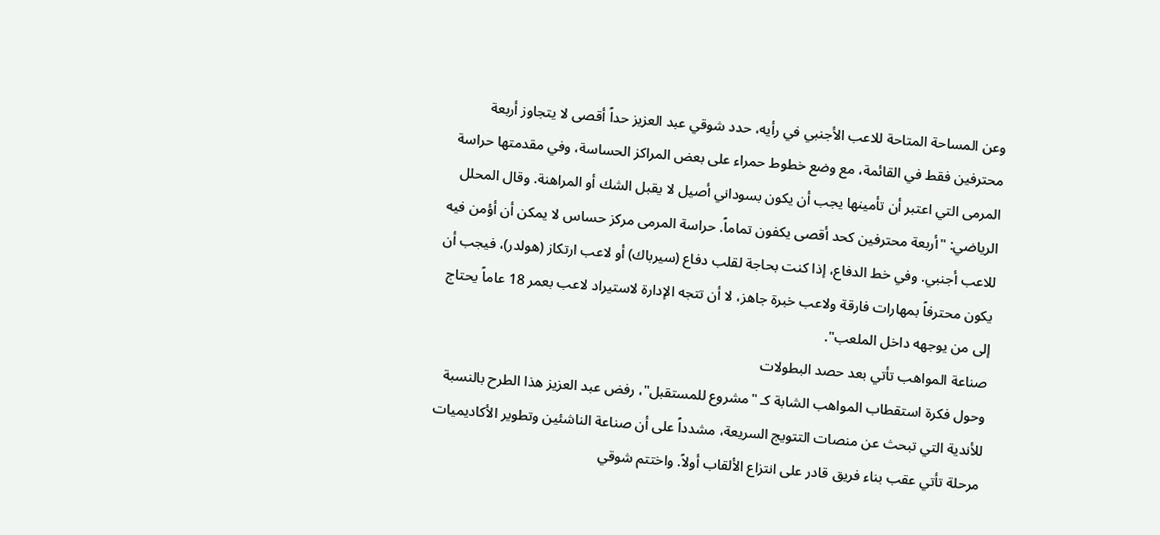وعن المساحة المتاحة للاعب الأجنبي في رأيه، حدد شوقي عبد العزيز حداً أقصى لا يتجاوز أربعة محترفين فقط في القائمة، مع وضع خطوط حمراء على بعض المراكز الحساسة، وفي مقدمتها حراسة المرمى التي اعتبر أن تأمينها يجب أن يكون بسوداني أصيل لا يقبل الشك أو المراهنة. وقال المحلل الرياضي: "أربعة محترفين كحد أقصى يكفون تماماً. حراسة المرمى مركز حساس لا يمكن أن أؤمن فيه للاعب أجنبي. وفي خط الدفاع، إذا كنت بحاجة لقلب دفاع (سيرباك) أو لاعب ارتكاز (هولدر)، فيجب أن يكون محترفاً بمهارات فارقة ولاعب خبرة جاهز، لا أن تتجه الإدارة لاستيراد لاعب بعمر 18 عاماً يحتاج إلى من يوجهه داخل الملعب".
صناعة المواهب تأتي بعد حصد البطولات
وحول فكرة استقطاب المواهب الشابة كـ "مشروع للمستقبل"، رفض عبد العزيز هذا الطرح بالنسبة للأندية التي تبحث عن منصات التتويج السريعة، مشدداً على أن صناعة الناشئين وتطوير الأكاديميات مرحلة تأتي عقب بناء فريق قادر على انتزاع الألقاب أولاً. واختتم شوقي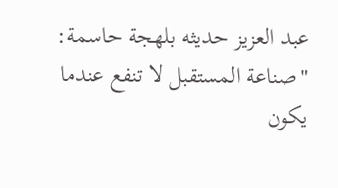عبد العزيز حديثه بلهجة حاسمة: "صناعة المستقبل لا تنفع عندما يكون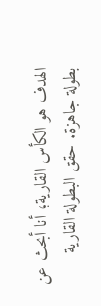الهدف هو الكأس القارية؛ أنا أبحث عن بطولة جاهزة. حقق البطولة القارية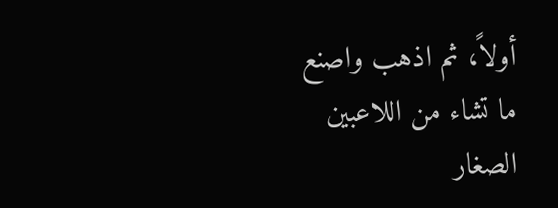أولاً، ثم اذهب واصنع ما تشاء من اللاعبين الصغار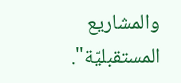والمشاريع المستقبليّة".